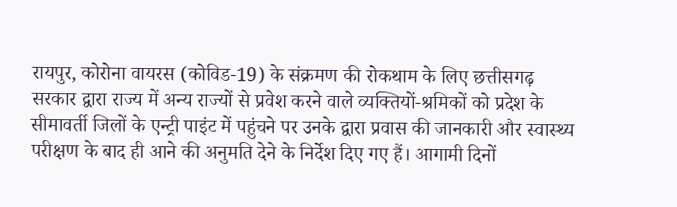रायपुर, कोरोना वायरस (कोविड-19) के संक्रमण की रोकथाम के लिए छत्तीसगढ़ सरकार द्वारा राज्य में अन्य राज्यों से प्रवेश करने वाले व्यक्तियों-श्रमिकों को प्रदेश के सीमावर्ती जिलों के एन्ट्री पाइंट में पहुंचने पर उनके द्वारा प्रवास की जानकारी और स्वास्थ्य परीक्षण के बाद ही आने की अनुमति देने के निर्देश दिए गए हैं। आगामी दिनों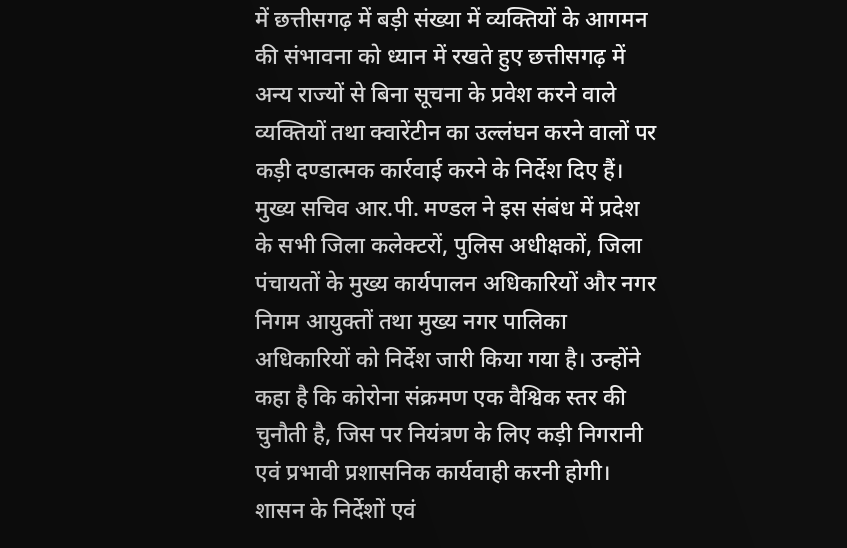में छत्तीसगढ़ में बड़ी संख्या में व्यक्तियों के आगमन की संभावना को ध्यान में रखते हुए छत्तीसगढ़ में अन्य राज्यों से बिना सूचना के प्रवेश करने वाले व्यक्तियों तथा क्वारेंटीन का उल्लंघन करने वालों पर कड़ी दण्डात्मक कार्रवाई करने के निर्देश दिए हैं।
मुख्य सचिव आर.पी. मण्डल ने इस संबंध में प्रदेश के सभी जिला कलेक्टरों, पुलिस अधीक्षकों, जिला पंचायतों के मुख्य कार्यपालन अधिकारियों और नगर निगम आयुक्तों तथा मुख्य नगर पालिका अधिकारियों को निर्देश जारी किया गया है। उन्होंने कहा है कि कोरोना संक्रमण एक वैश्विक स्तर की चुनौती है, जिस पर नियंत्रण के लिए कड़ी निगरानी एवं प्रभावी प्रशासनिक कार्यवाही करनी होगी। शासन के निर्देशों एवं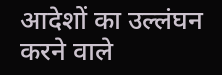आदेशों का उल्लंघन करने वाले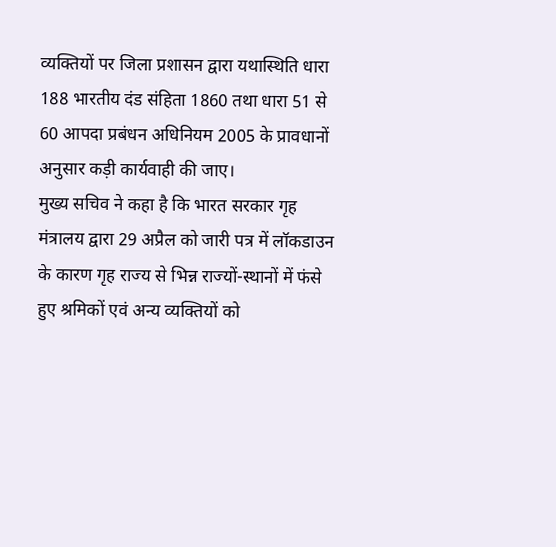व्यक्तियों पर जिला प्रशासन द्वारा यथास्थिति धारा 188 भारतीय दंड संहिता 1860 तथा धारा 51 से 60 आपदा प्रबंधन अधिनियम 2005 के प्रावधानों अनुसार कड़ी कार्यवाही की जाए।
मुख्य सचिव ने कहा है कि भारत सरकार गृह मंत्रालय द्वारा 29 अप्रैल को जारी पत्र में लॉकडाउन के कारण गृह राज्य से भिन्न राज्यों-स्थानों में फंसे हुए श्रमिकों एवं अन्य व्यक्तियों को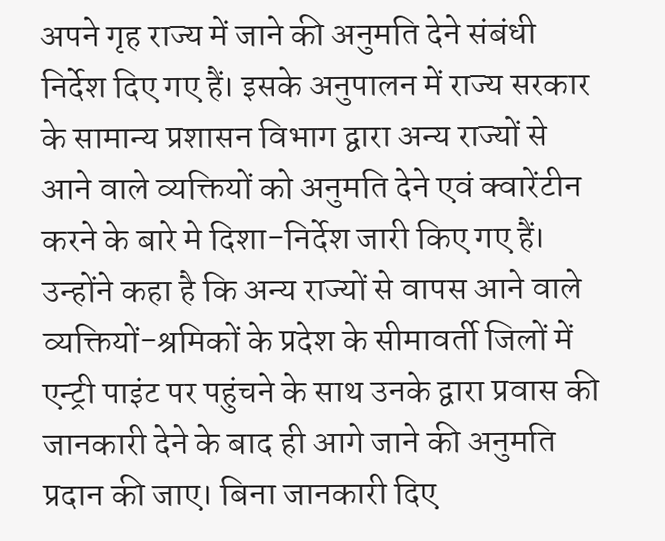अपने गृह राज्य में जाने की अनुमति देने संबंधी निर्देश दिए गए हैं। इसके अनुपालन में राज्य सरकार के सामान्य प्रशासन विभाग द्वारा अन्य राज्यों से आने वाले व्यक्तियों को अनुमति देने एवं क्वारेंटीन करने के बारे मे दिशा-निर्देश जारी किए गए हैं। उन्होंने कहा है कि अन्य राज्यों से वापस आने वाले व्यक्तियों-श्रमिकों के प्रदेश के सीमावर्ती जिलों में एन्ट्री पाइंट पर पहुंचने के साथ उनके द्वारा प्रवास की जानकारी देने के बाद ही आगे जाने की अनुमति प्रदान की जाए। बिना जानकारी दिए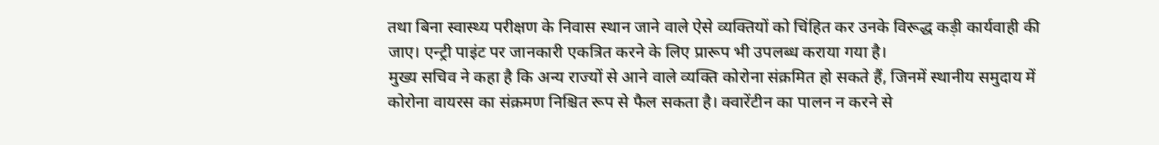तथा बिना स्वास्थ्य परीक्षण के निवास स्थान जाने वाले ऐसे व्यक्तियों को चिंहित कर उनके विरूद्ध कड़ी कार्यवाही की जाए। एन्ट्री पाइंट पर जानकारी एकत्रित करने के लिए प्रारूप भी उपलब्ध कराया गया है।
मुख्य सचिव ने कहा है कि अन्य राज्यों से आने वाले व्यक्ति कोरोना संक्रमित हो सकते हैं, जिनमें स्थानीय समुदाय में कोरोना वायरस का संक्रमण निश्चित रूप से फैल सकता है। क्वारेंटीन का पालन न करने से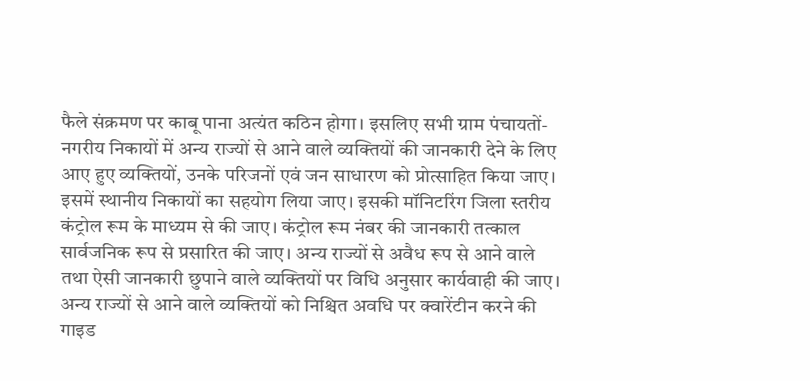फैले संक्रमण पर काबू पाना अत्यंत कठिन होगा। इसलिए सभी ग्राम पंचायतों-नगरीय निकायों में अन्य राज्यों से आने वाले व्यक्तियों की जानकारी देने के लिए आए हुए व्यक्तियों, उनके परिजनों एवं जन साधारण को प्रोत्साहित किया जाए। इसमें स्थानीय निकायों का सहयोग लिया जाए। इसकी मॉनिटरिंग जिला स्तरीय कंट्रोल रूम के माध्यम से की जाए। कंट्रोल रूम नंबर की जानकारी तत्काल सार्वजनिक रूप से प्रसारित की जाए। अन्य राज्यों से अवैध रूप से आने वाले तथा ऐसी जानकारी छुपाने वाले व्यक्तियों पर विधि अनुसार कार्यवाही की जाए। अन्य राज्यों से आने वाले व्यक्तियों को निश्चित अवधि पर क्वारेंटीन करने की गाइड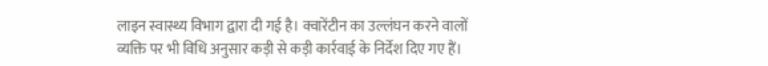लाइन स्वास्थ्य विभाग द्वारा दी गई है। क्वारेंटीन का उल्लंघन करने वालों व्यक्ति पर भी विधि अनुसार कड़ी से कड़ी कार्रवाई के निर्देश दिए गए हैं।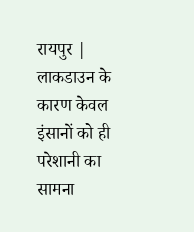रायपुर | लाकडाउन के कारण केवल इंसानों को ही परेशानी का सामना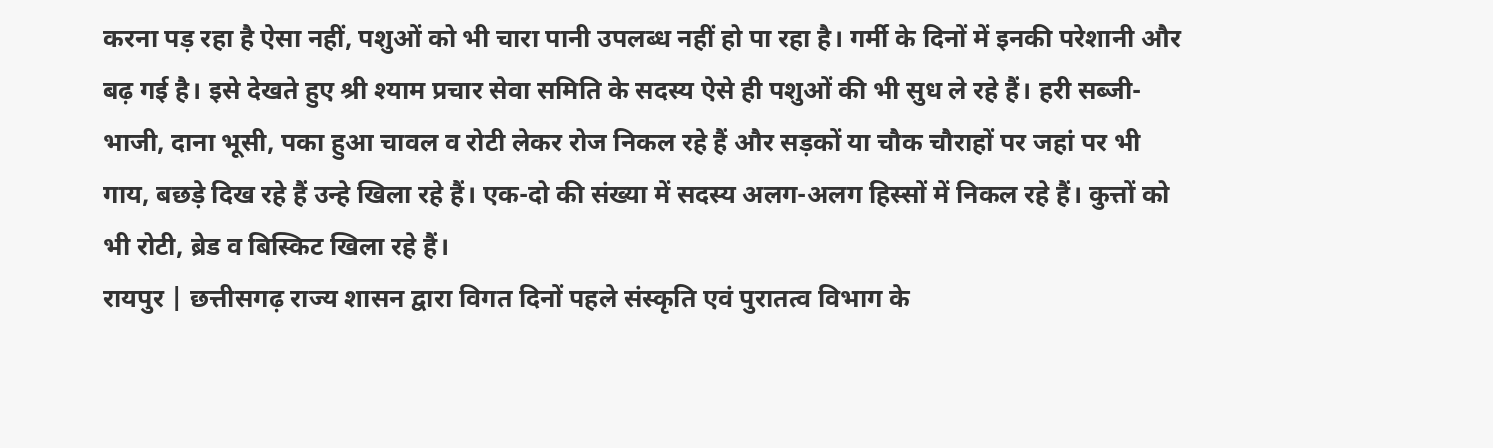करना पड़ रहा है ऐसा नहीं, पशुओं को भी चारा पानी उपलब्ध नहीं हो पा रहा है। गर्मी के दिनों में इनकी परेशानी और बढ़ गई है। इसे देखते हुए श्री श्याम प्रचार सेवा समिति के सदस्य ऐसे ही पशुओं की भी सुध ले रहे हैं। हरी सब्जी-भाजी, दाना भूसी, पका हुआ चावल व रोटी लेकर रोज निकल रहे हैं और सड़कों या चौक चौराहों पर जहां पर भी गाय, बछड़े दिख रहे हैं उन्हे खिला रहे हैं। एक-दो की संख्या में सदस्य अलग-अलग हिस्सों में निकल रहे हैं। कुत्तों को भी रोटी, ब्रेड व बिस्किट खिला रहे हैं।
रायपुर | छत्तीसगढ़ राज्य शासन द्वारा विगत दिनों पहले संस्कृति एवं पुरातत्व विभाग के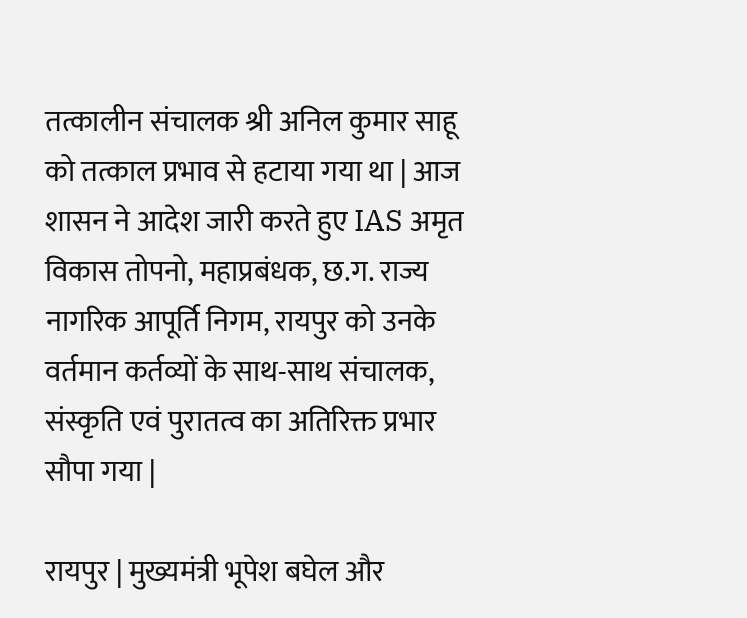तत्कालीन संचालक श्री अनिल कुमार साहू को तत्काल प्रभाव से हटाया गया था | आज शासन ने आदेश जारी करते हुए IAS अमृत विकास तोपनो, महाप्रबंधक, छ.ग. राज्य नागरिक आपूर्ति निगम, रायपुर को उनके वर्तमान कर्तव्यों के साथ-साथ संचालक, संस्कृति एवं पुरातत्व का अतिरिक्त प्रभार सौपा गया |

रायपुर | मुख्यमंत्री भूपेश बघेल और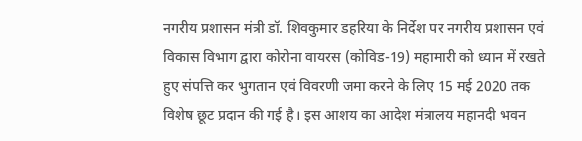नगरीय प्रशासन मंत्री डॉ. शिवकुमार डहरिया के निर्देश पर नगरीय प्रशासन एवं विकास विभाग द्वारा कोरोना वायरस (कोविड-19) महामारी को ध्यान में रखते हुए संपत्ति कर भुगतान एवं विवरणी जमा करने के लिए 15 मई 2020 तक विशेष छूट प्रदान की गई है। इस आशय का आदेश मंत्रालय महानदी भवन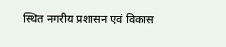स्थित नगरीय प्रशासन एवं विकास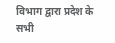विभाग द्वारा प्रदेश के सभी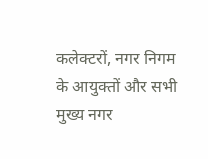कलेक्टरों, नगर निगम के आयुक्तों और सभी मुख्य नगर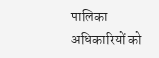पालिका अधिकारियों को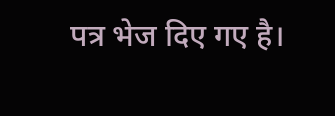पत्र भेज दिए गए है।